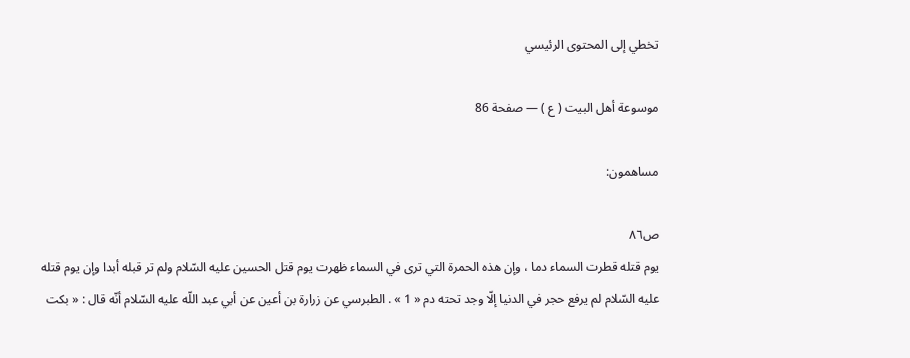تخطي إلى المحتوى الرئيسي

موسوعة أهل البيت ( ع ) — صفحة 86

مساهمون:

ص٨٦
يوم قتله قطرت السماء دما ، وإن هذه الحمرة التي ترى في السماء ظهرت يوم قتل الحسين عليه السّلام ولم تر قبله أبدا وإن يوم قتله عليه السّلام لم يرفع حجر في الدنيا إلّا وجد تحته دم « 1 » . الطبرسي عن زرارة بن أعين عن أبي عبد اللّه عليه السّلام أنّه قال : « بكت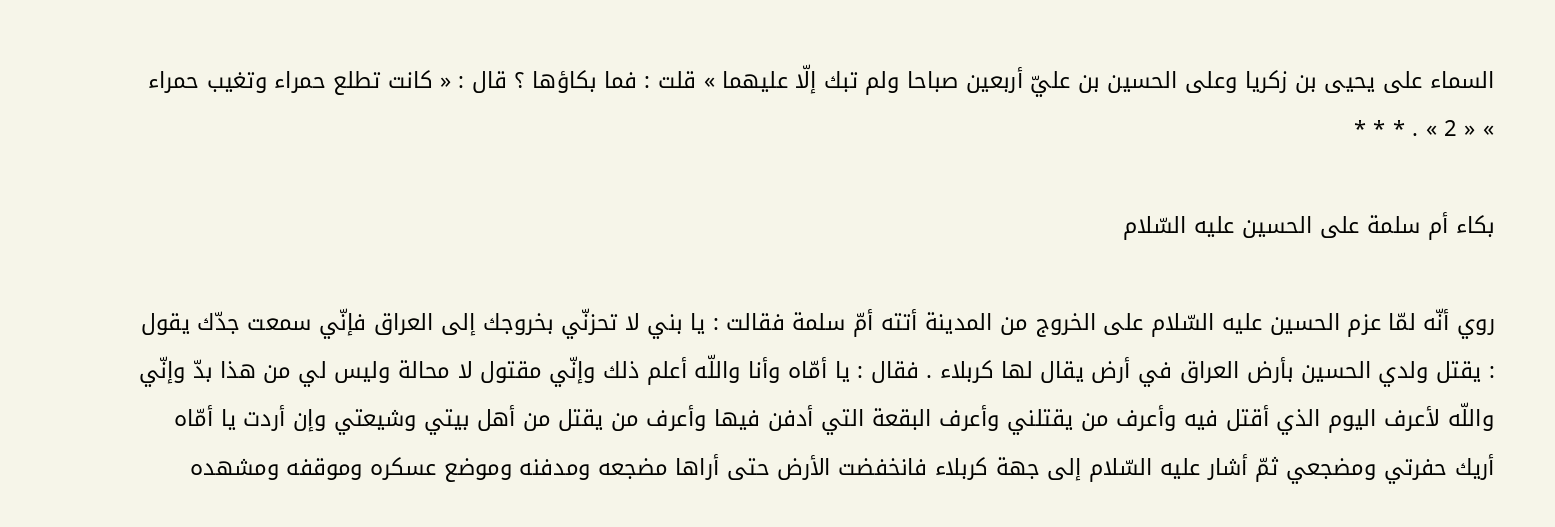السماء على يحيى بن زكريا وعلى الحسين بن عليّ أربعين صباحا ولم تبك إلّا عليهما » قلت : فما بكاؤها ؟ قال : « كانت تطلع حمراء وتغيب حمراء » « 2 » . * * *

بكاء أم سلمة على الحسين عليه السّلام

روي أنّه لمّا عزم الحسين عليه السّلام على الخروج من المدينة أتته أمّ سلمة فقالت : يا بني لا تحزنّي بخروجك إلى العراق فإنّي سمعت جدّك يقول : يقتل ولدي الحسين بأرض العراق في أرض يقال لها كربلاء . فقال : يا أمّاه وأنا واللّه أعلم ذلك وإنّي مقتول لا محالة وليس لي من هذا بدّ وإنّي واللّه لأعرف اليوم الذي أقتل فيه وأعرف من يقتلني وأعرف البقعة التي أدفن فيها وأعرف من يقتل من أهل بيتي وشيعتي وإن أردت يا أمّاه أريك حفرتي ومضجعي ثمّ أشار عليه السّلام إلى جهة كربلاء فانخفضت الأرض حتى أراها مضجعه ومدفنه وموضع عسكره وموقفه ومشهده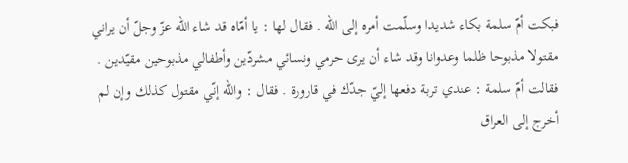فبكت أمّ سلمة بكاء شديدا وسلّمت أمره إلى اللّه . فقال لها : يا أمّاه قد شاء اللّه عزّ وجلّ أن يراني مقتولا مذبوحا ظلما وعدوانا وقد شاء أن يرى حرمي ونسائي مشردّين وأطفالي مذبوحين مقيّدين . فقالت أمّ سلمة : عندي تربة دفعها إليّ جدّك في قارورة . فقال : واللّه إنّي مقتول كذلك وإن لم أخرج إلى العراق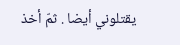يقتلوني أيضا . ثمّ أخذ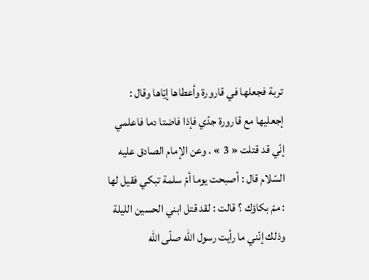تربة فجعلها في قارورة وأعطاها إيّاها وقال : إجعليها مع قارورة جدّي فإذا فاضتا دما فاعلمي إنّي قد قتلت « 3 » . وعن الإمام الصادق عليه السّلام قال : أصبحت يوما أمّ سلمة تبكي فقيل لها : ممّ بكاؤك ؟ قالت : لقد قتل ابني الحسين الليلة وذلك إنّني ما رأيت رسول اللّه صلّى اللّه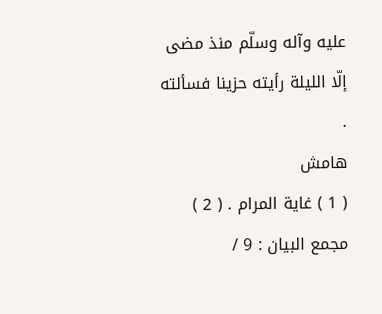عليه وآله وسلّم منذ مضى إلّا الليلة رأيته حزينا فسألته .
هامش
( 1 ) غاية المرام . ( 2 ) مجمع البيان : 9 /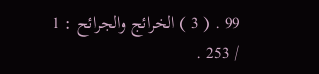99 . ( 3 ) الخرائج والجرائح : 1 / 253 .